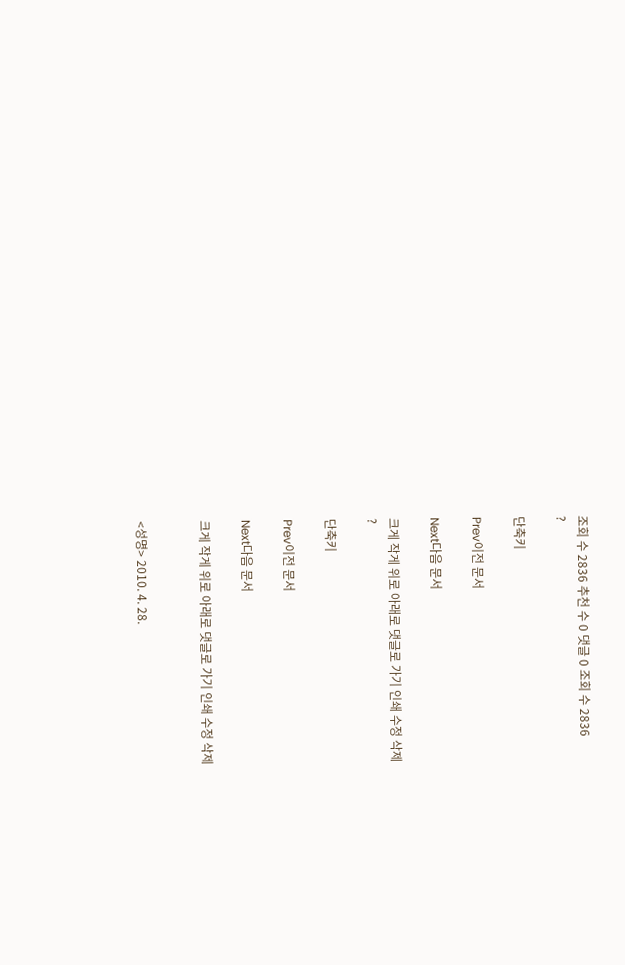조회 수 2836 추천 수 0 댓글 0 조회 수 2836
?

단축키

Prev이전 문서

Next다음 문서

크게 작게 위로 아래로 댓글로 가기 인쇄 수정 삭제
?

단축키

Prev이전 문서

Next다음 문서

크게 작게 위로 아래로 댓글로 가기 인쇄 수정 삭제


<성명> 2010. 4. 28.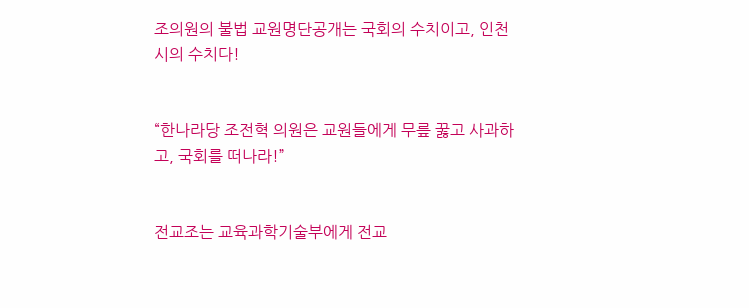조의원의 불법 교원명단공개는 국회의 수치이고, 인천시의 수치다!


“한나라당 조전혁 의원은 교원들에게 무릎 꿇고 사과하고, 국회를 떠나라!”


전교조는 교육과학기술부에게 전교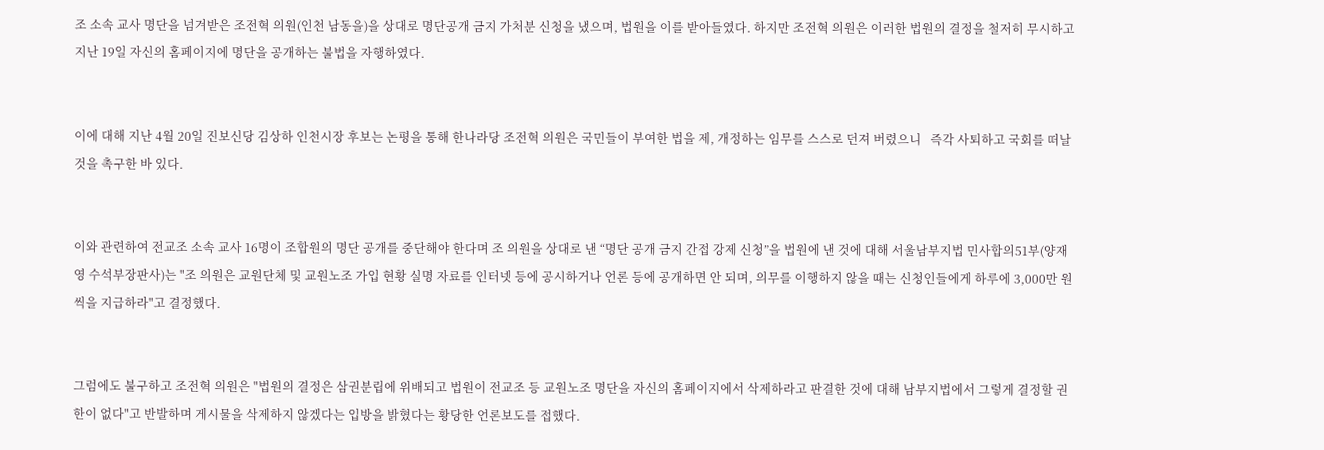조 소속 교사 명단을 넘겨받은 조전혁 의원(인천 남동을)을 상대로 명단공개 금지 가처분 신청을 냈으며, 법원을 이를 받아들였다. 하지만 조전혁 의원은 이러한 법원의 결정을 철저히 무시하고 지난 19일 자신의 홈페이지에 명단을 공개하는 불법을 자행하였다.


이에 대해 지난 4월 20일 진보신당 김상하 인천시장 후보는 논평을 통해 한나라당 조전혁 의원은 국민들이 부여한 법을 제, 개정하는 임무를 스스로 던져 버렸으니   즉각 사퇴하고 국회를 떠날 것을 촉구한 바 있다.


이와 관련하여 전교조 소속 교사 16명이 조합원의 명단 공개를 중단해야 한다며 조 의원을 상대로 낸 “명단 공개 금지 간접 강제 신청”을 법원에 낸 것에 대해 서울남부지법 민사합의51부(양재영 수석부장판사)는 "조 의원은 교원단체 및 교원노조 가입 현황 실명 자료를 인터넷 등에 공시하거나 언론 등에 공개하면 안 되며, 의무를 이행하지 않을 때는 신청인들에게 하루에 3,000만 원씩을 지급하라"고 결정했다.


그럼에도 불구하고 조전혁 의원은 "법원의 결정은 삼권분립에 위배되고 법원이 전교조 등 교원노조 명단을 자신의 홈페이지에서 삭제하라고 판결한 것에 대해 남부지법에서 그렇게 결정할 권한이 없다"고 반발하며 게시물을 삭제하지 않겠다는 입방을 밝혔다는 황당한 언론보도를 접했다.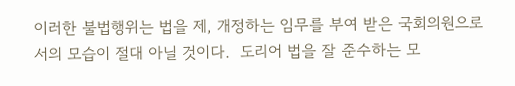이러한 불법행위는 법을 제, 개정하는 임무를 부여 받은 국회의원으로서의 모습이 절대 아닐 것이다.  도리어 법을 잘 준수하는 모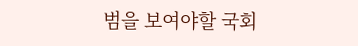범을 보여야할 국회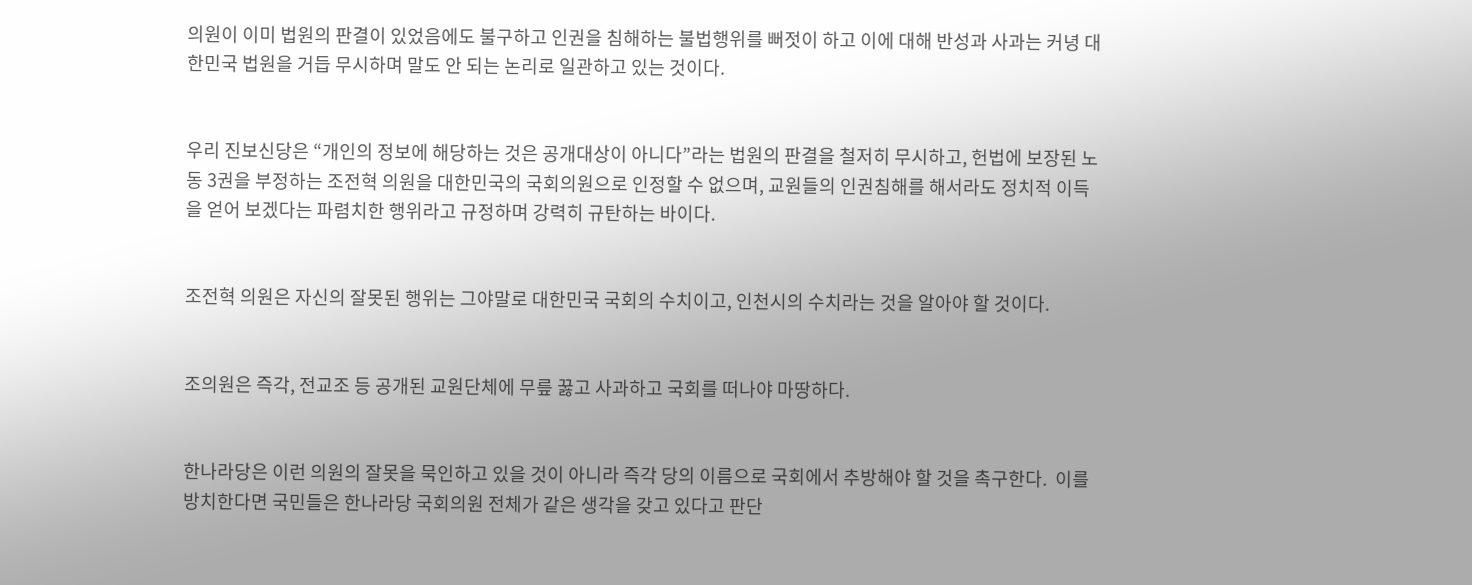의원이 이미 법원의 판결이 있었음에도 불구하고 인권을 침해하는 불법행위를 뻐젓이 하고 이에 대해 반성과 사과는 커녕 대한민국 법원을 거듭 무시하며 말도 안 되는 논리로 일관하고 있는 것이다.


우리 진보신당은 “개인의 정보에 해당하는 것은 공개대상이 아니다”라는 법원의 판결을 철저히 무시하고, 헌법에 보장된 노동 3권을 부정하는 조전혁 의원을 대한민국의 국회의원으로 인정할 수 없으며, 교원들의 인권침해를 해서라도 정치적 이득을 얻어 보겠다는 파렴치한 행위라고 규정하며 강력히 규탄하는 바이다.


조전혁 의원은 자신의 잘못된 행위는 그야말로 대한민국 국회의 수치이고, 인천시의 수치라는 것을 알아야 할 것이다.


조의원은 즉각, 전교조 등 공개된 교원단체에 무릎 꿇고 사과하고 국회를 떠나야 마땅하다.


한나라당은 이런 의원의 잘못을 묵인하고 있을 것이 아니라 즉각 당의 이름으로 국회에서 추방해야 할 것을 촉구한다.  이를 방치한다면 국민들은 한나라당 국회의원 전체가 같은 생각을 갖고 있다고 판단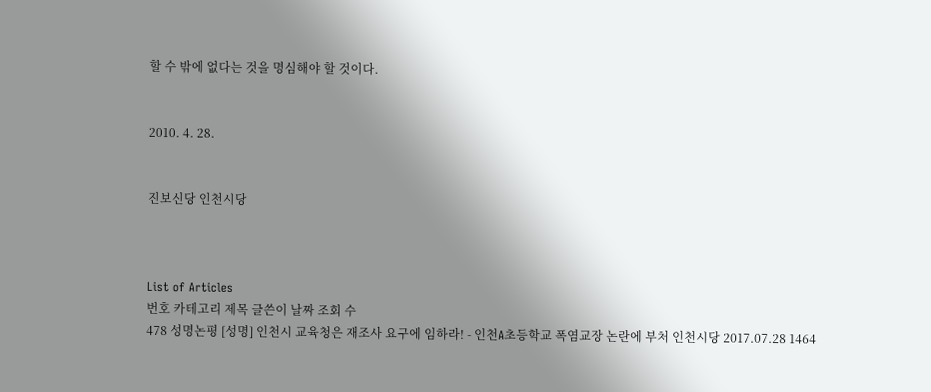할 수 밖에 없다는 것을 명심해야 할 것이다.


2010. 4. 28.


진보신당 인천시당



List of Articles
번호 카테고리 제목 글쓴이 날짜 조회 수
478 성명논평 [성명] 인천시 교육청은 재조사 요구에 임하라! - 인천A초등학교 폭염교장 논란에 부처 인천시당 2017.07.28 1464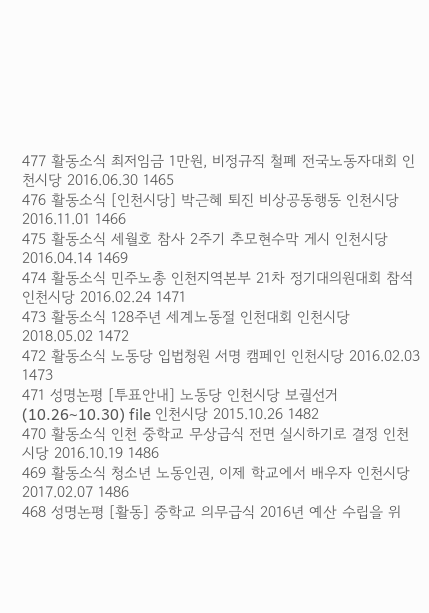477 활동소식 최저임금 1만원, 비정규직 철폐 전국노동자대회 인천시당 2016.06.30 1465
476 활동소식 [인천시당] 박근혜 퇴진 비상공동행동 인천시당 2016.11.01 1466
475 활동소식 세월호 참사 2주기 추모현수막 게시 인천시당 2016.04.14 1469
474 활동소식 민주노총 인천지역본부 21차 정기대의원대회 참석 인천시당 2016.02.24 1471
473 활동소식 128주년 세계노동절 인천대회 인천시당 2018.05.02 1472
472 활동소식 노동당 입법청원 서명 캠페인 인천시당 2016.02.03 1473
471 성명논평 [투표안내] 노동당 인천시당 보궐선거(10.26~10.30) file 인천시당 2015.10.26 1482
470 활동소식 인천 중학교 무상급식 전면 실시하기로 결정 인천시당 2016.10.19 1486
469 활동소식 청소년 노동인권, 이제 학교에서 배우자 인천시당 2017.02.07 1486
468 성명논평 [활동] 중학교 의무급식 2016년 예산 수립을 위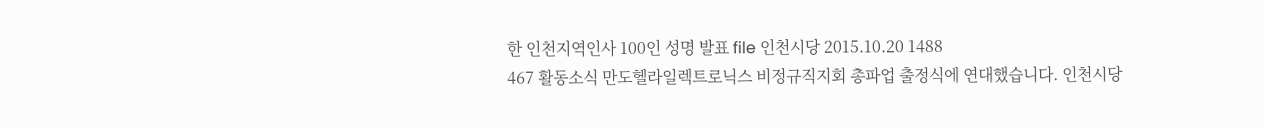한 인천지역인사 100인 성명 발표 file 인천시당 2015.10.20 1488
467 활동소식 만도헬라일렉트로닉스 비정규직지회 총파업 출정식에 연대했습니다. 인천시당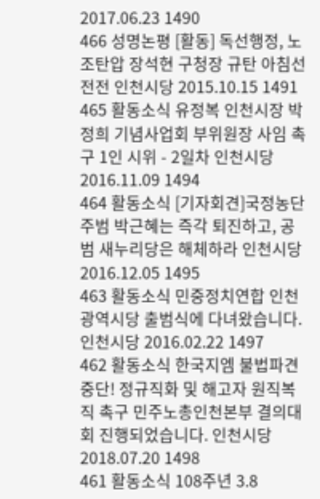2017.06.23 1490
466 성명논평 [활동] 독선행정, 노조탄압 장석현 구청장 규탄 아침선전전 인천시당 2015.10.15 1491
465 활동소식 유정복 인천시장 박정희 기념사업회 부위원장 사임 촉구 1인 시위 - 2일차 인천시당 2016.11.09 1494
464 활동소식 [기자회견]국정농단 주범 박근혜는 즉각 퇴진하고, 공범 새누리당은 해체하라 인천시당 2016.12.05 1495
463 활동소식 민중정치연합 인천광역시당 출범식에 다녀왔습니다. 인천시당 2016.02.22 1497
462 활동소식 한국지엠 불법파견 중단! 정규직화 및 해고자 원직복직 촉구 민주노총인천본부 결의대회 진행되었습니다. 인천시당 2018.07.20 1498
461 활동소식 108주년 3.8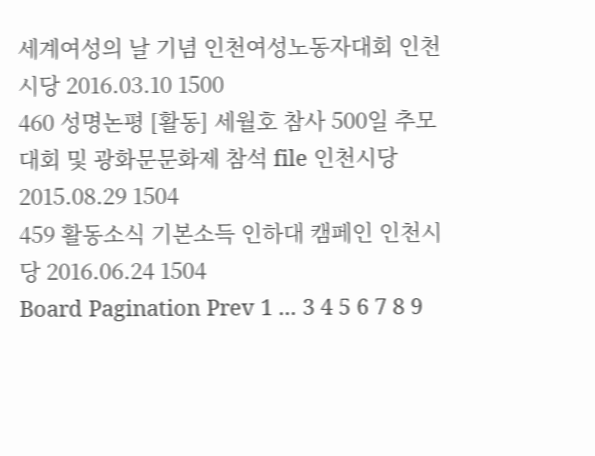세계여성의 날 기념 인천여성노동자대회 인천시당 2016.03.10 1500
460 성명논평 [활동] 세월호 참사 500일 추모대회 및 광화문문화제 참석 file 인천시당 2015.08.29 1504
459 활동소식 기본소득 인하대 캠페인 인천시당 2016.06.24 1504
Board Pagination Prev 1 ... 3 4 5 6 7 8 9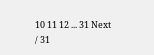10 11 12 ... 31 Next
/ 31